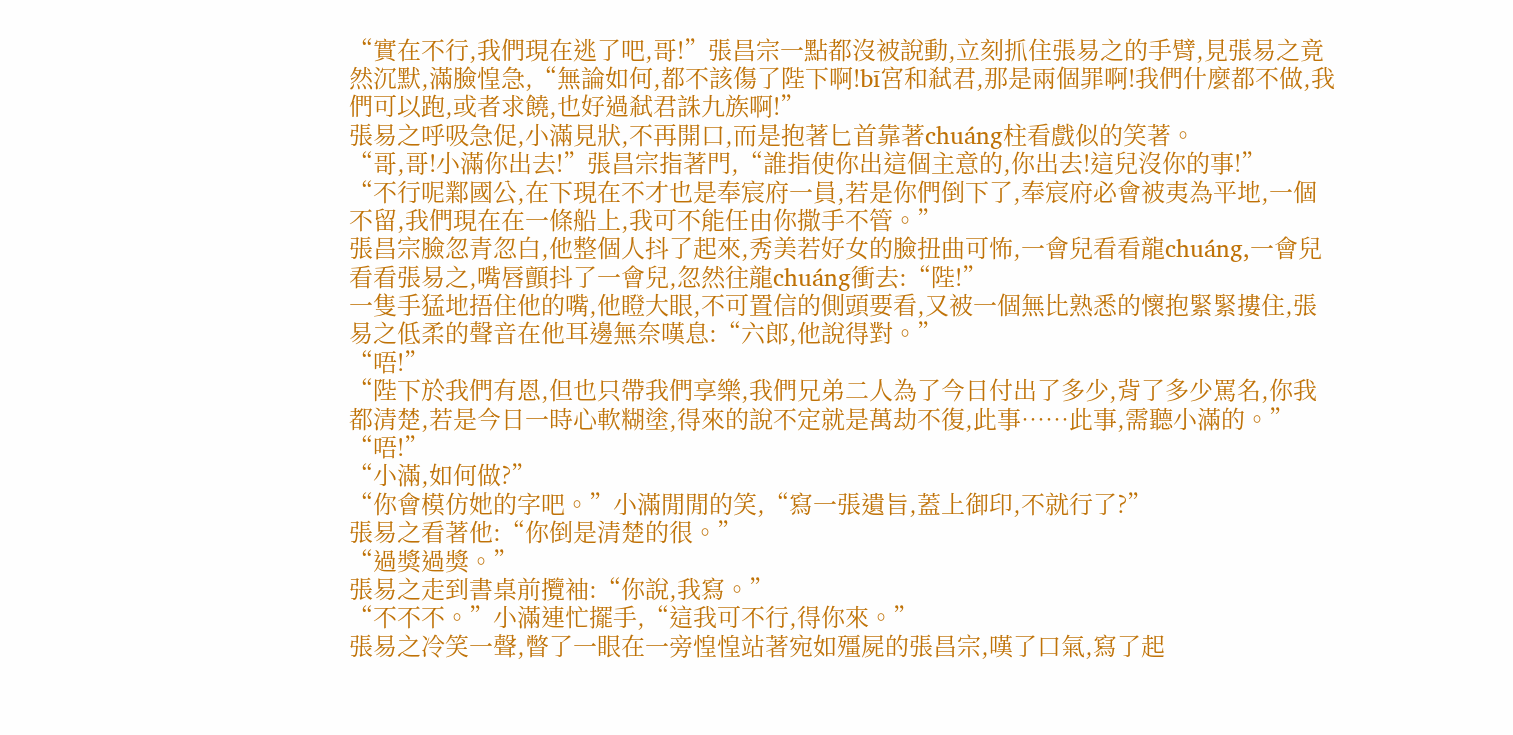“實在不行,我們現在逃了吧,哥!”張昌宗一點都沒被說動,立刻抓住張易之的手臂,見張易之竟然沉默,滿臉惶急,“無論如何,都不該傷了陛下啊!bī宮和弒君,那是兩個罪啊!我們什麼都不做,我們可以跑,或者求饒,也好過弒君誅九族啊!”
張易之呼吸急促,小滿見狀,不再開口,而是抱著匕首靠著chuáng柱看戲似的笑著。
“哥,哥!小滿你出去!”張昌宗指著門,“誰指使你出這個主意的,你出去!這兒沒你的事!”
“不行呢鄴國公,在下現在不才也是奉宸府一員,若是你們倒下了,奉宸府必會被夷為平地,一個不留,我們現在在一條船上,我可不能任由你撒手不管。”
張昌宗臉忽青忽白,他整個人抖了起來,秀美若好女的臉扭曲可怖,一會兒看看龍chuáng,一會兒看看張易之,嘴唇顫抖了一會兒,忽然往龍chuáng衝去:“陛!”
一隻手猛地捂住他的嘴,他瞪大眼,不可置信的側頭要看,又被一個無比熟悉的懷抱緊緊摟住,張易之低柔的聲音在他耳邊無奈嘆息:“六郎,他說得對。”
“唔!”
“陛下於我們有恩,但也只帶我們享樂,我們兄弟二人為了今日付出了多少,背了多少罵名,你我都清楚,若是今日一時心軟糊塗,得來的說不定就是萬劫不復,此事……此事,需聽小滿的。”
“唔!”
“小滿,如何做?”
“你會模仿她的字吧。”小滿閒閒的笑,“寫一張遺旨,蓋上御印,不就行了?”
張易之看著他:“你倒是清楚的很。”
“過獎過獎。”
張易之走到書桌前攬袖:“你說,我寫。”
“不不不。”小滿連忙擺手,“這我可不行,得你來。”
張易之冷笑一聲,瞥了一眼在一旁惶惶站著宛如殭屍的張昌宗,嘆了口氣,寫了起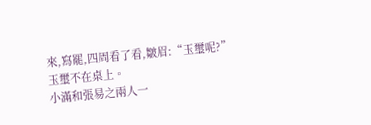來,寫罷,四周看了看,皺眉:“玉璽呢?”
玉璽不在桌上。
小滿和張易之兩人一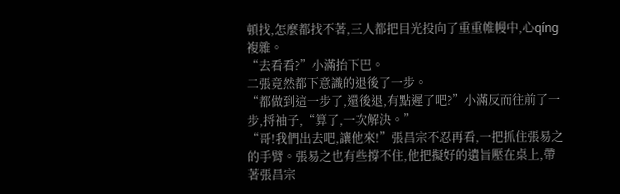頓找,怎麼都找不著,三人都把目光投向了重重帷幔中,心qíng複雜。
“去看看?”小滿抬下巴。
二張竟然都下意識的退後了一步。
“都做到這一步了,還後退,有點遲了吧?”小滿反而往前了一步,捋袖子,“算了,一次解決。”
“哥!我們出去吧,讓他來!”張昌宗不忍再看,一把抓住張易之的手臂。張易之也有些撐不住,他把擬好的遺旨壓在桌上,帶著張昌宗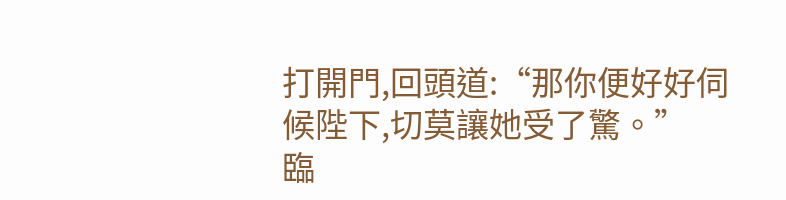打開門,回頭道:“那你便好好伺候陛下,切莫讓她受了驚。”
臨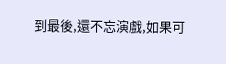到最後,還不忘演戲,如果可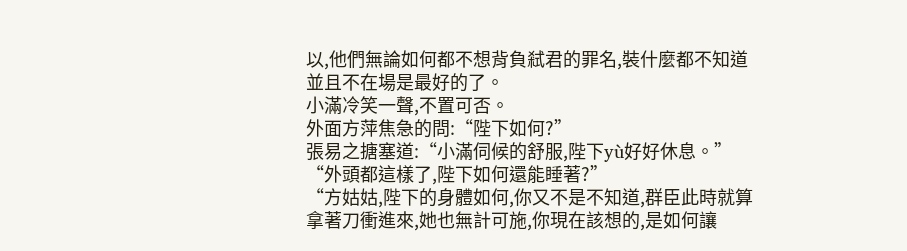以,他們無論如何都不想背負弒君的罪名,裝什麼都不知道並且不在場是最好的了。
小滿冷笑一聲,不置可否。
外面方萍焦急的問:“陛下如何?”
張易之搪塞道:“小滿伺候的舒服,陛下yù好好休息。”
“外頭都這樣了,陛下如何還能睡著?”
“方姑姑,陛下的身體如何,你又不是不知道,群臣此時就算拿著刀衝進來,她也無計可施,你現在該想的,是如何讓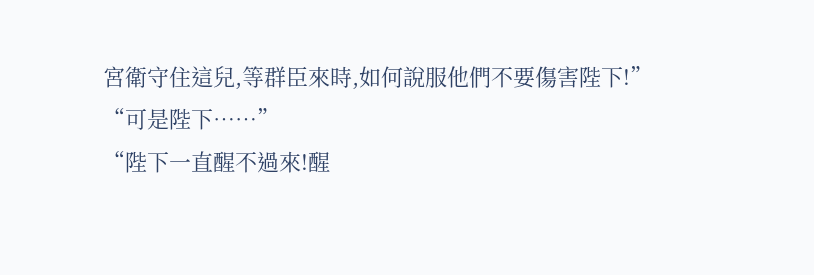宮衛守住這兒,等群臣來時,如何說服他們不要傷害陛下!”
“可是陛下……”
“陛下一直醒不過來!醒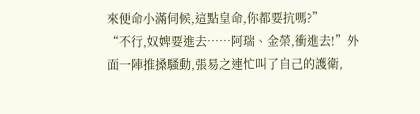來便命小滿伺候,這點皇命,你都要抗嗎?”
“不行,奴婢要進去……阿瑞、金榮,衝進去!”外面一陣推搡騷動,張易之連忙叫了自己的護衛,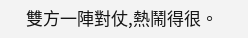雙方一陣對仗,熱鬧得很。